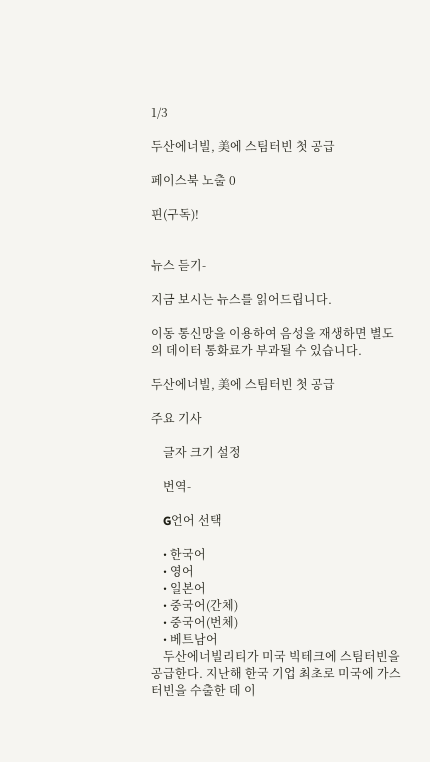1/3

두산에너빌, 美에 스팀터빈 첫 공급

페이스북 노출 0

핀(구독)!


뉴스 듣기-

지금 보시는 뉴스를 읽어드립니다.

이동 통신망을 이용하여 음성을 재생하면 별도의 데이터 통화료가 부과될 수 있습니다.

두산에너빌, 美에 스팀터빈 첫 공급

주요 기사

    글자 크기 설정

    번역-

    G언어 선택

    • 한국어
    • 영어
    • 일본어
    • 중국어(간체)
    • 중국어(번체)
    • 베트남어
    두산에너빌리티가 미국 빅테크에 스팀터빈을 공급한다. 지난해 한국 기업 최초로 미국에 가스터빈을 수출한 데 이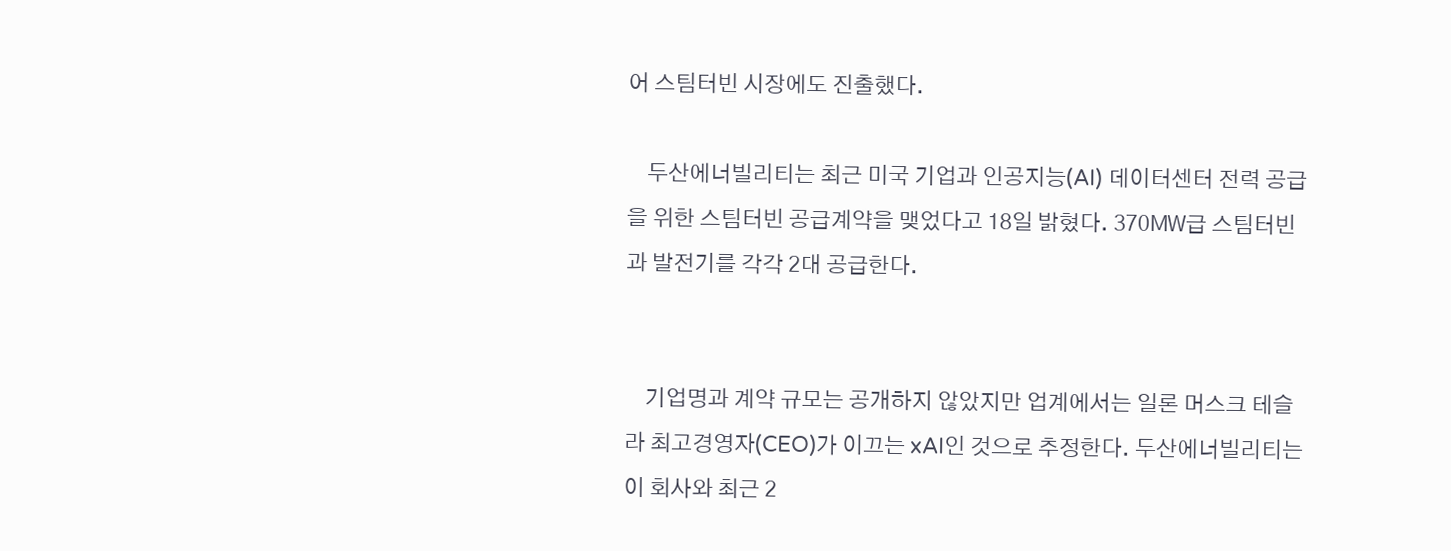어 스팀터빈 시장에도 진출했다.

    두산에너빌리티는 최근 미국 기업과 인공지능(AI) 데이터센터 전력 공급을 위한 스팀터빈 공급계약을 맺었다고 18일 밝혔다. 370㎿급 스팀터빈과 발전기를 각각 2대 공급한다.


    기업명과 계약 규모는 공개하지 않았지만 업계에서는 일론 머스크 테슬라 최고경영자(CEO)가 이끄는 xAI인 것으로 추정한다. 두산에너빌리티는 이 회사와 최근 2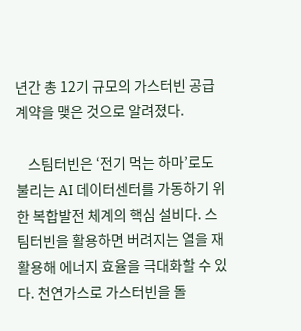년간 총 12기 규모의 가스터빈 공급 계약을 맺은 것으로 알려졌다.

    스팀터빈은 ‘전기 먹는 하마’로도 불리는 AI 데이터센터를 가동하기 위한 복합발전 체계의 핵심 설비다. 스팀터빈을 활용하면 버려지는 열을 재활용해 에너지 효율을 극대화할 수 있다. 천연가스로 가스터빈을 돌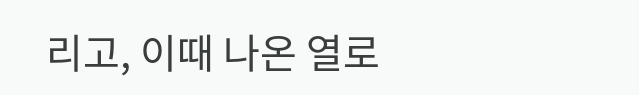리고, 이때 나온 열로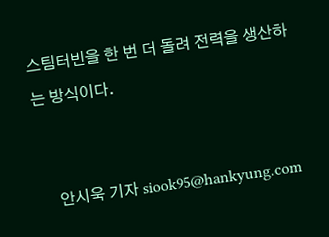스팀터빈을 한 번 더 돌려 전력을 생산하는 방식이다.


    안시욱 기자 siook95@hankyung.com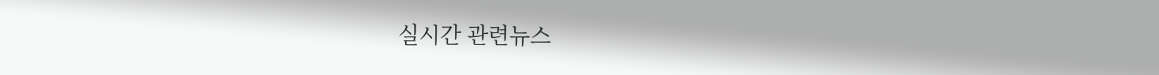실시간 관련뉴스